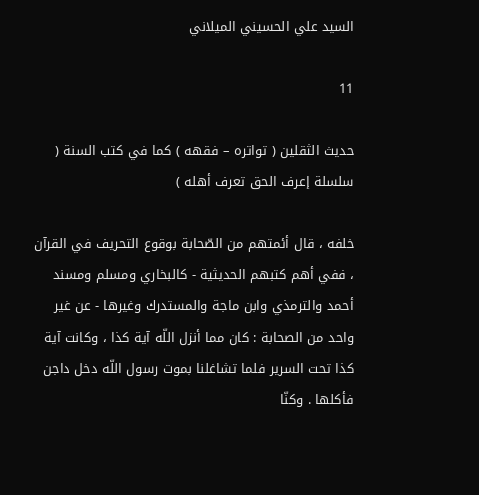السيد علي الحسيني الميلاني

11

حديث الثقلين ( تواتره – فقهه ) كما في كتب السنة ( سلسلة إعرف الحق تعرف أهله )

خلفه ، قال أئمتهم من الصّحابة بوقوع التحريف في القرآن ، ففي أهم كتبهم الحديثية - كالبخاري ومسلم ومسند أحمد والترمذي وابن ماجة والمستدرك وغيرها - عن غير واحد من الصحابة : كان مما أنزل اللّه آية كذا ، وكانت آية كذا تحت السرير فلما تشاغلنا بموت رسول اللّه دخل داجن فأكلها . وكنّا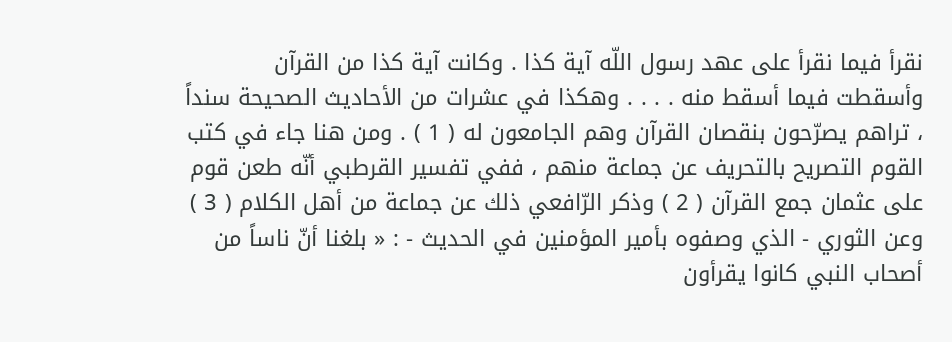نقرأ فيما نقرأ على عهد رسول اللّه آية كذا . وكانت آية كذا من القرآن وأسقطت فيما أسقط منه . . . . وهكذا في عشرات من الأحاديث الصحيحة سنداً ، تراهم يصرّحون بنقصان القرآن وهم الجامعون له ( 1 ) . ومن هنا جاء في كتب القوم التصريح بالتحريف عن جماعة منهم ، ففي تفسير القرطبي أنّه طعن قوم على عثمان جمع القرآن ( 2 ) وذكر الرّافعي ذلك عن جماعة من أهل الكلام ( 3 ) وعن الثوري - الذي وصفوه بأمير المؤمنين في الحديث - : « بلغنا أنّ ناساً من أصحاب النبي كانوا يقرأون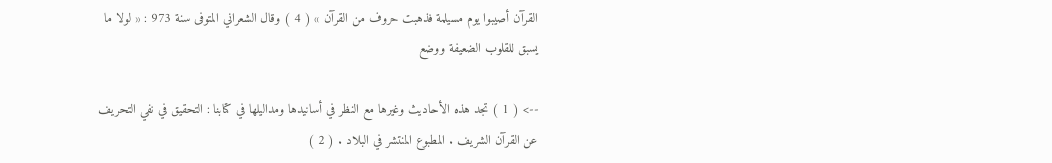القرآن أصيبوا يوم مسيلمة فذهبت حروف من القرآن » ( 4 ) وقال الشعراني المتوفى سنة 973 : « لولا ما يسبق للقلوب الضعيفة ووضع

--> ( 1 ) تجد هذه الأحاديث وغيرها مع النظر في أسانيدها ومداليلها في كتابنا : التحقيق في نفي التحريف عن القرآن الشريف . المطبوع المنتشر في البلاد . ( 2 )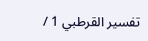تفسير القرطبي 1 /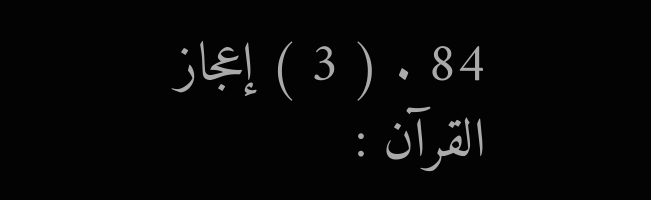84 . ( 3 ) إعجاز القرآن :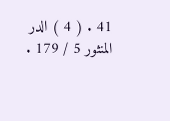41 . ( 4 ) الدر المنثور 5 / 179 .